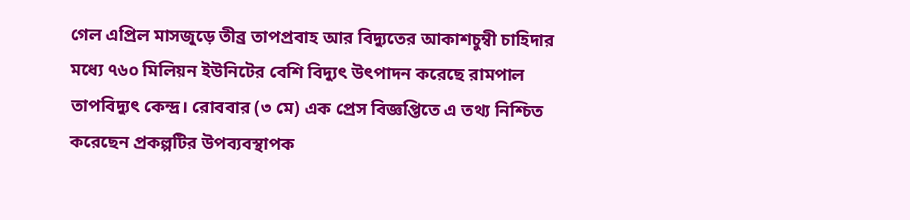গেল এপ্রিল মাসজুড়ে তীব্র তাপপ্রবাহ আর বিদ্যুতের আকাশচুম্বী চাহিদার মধ্যে ৭৬০ মিলিয়ন ইউনিটের বেশি বিদ্যুৎ উৎপাদন করেছে রামপাল তাপবিদ্যুৎ কেন্দ্র। রোববার (৩ মে) এক প্রেস বিজ্ঞপ্তিতে এ তথ্য নিশ্চিত করেছেন প্রকল্পটির উপব্যবস্থাপক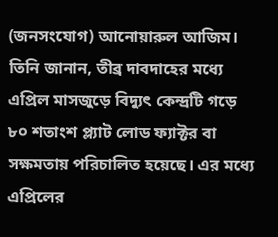(জনসংযোগ) আনোয়ারুল আজিম। তিনি জানান, তীব্র দাবদাহের মধ্যে এপ্রিল মাসজুড়ে বিদ্যুৎ কেন্দ্রটি গড়ে ৮০ শতাংশ প্ল্যাট লোড ফ্যাক্টর বা সক্ষমতায় পরিচালিত হয়েছে। এর মধ্যে এপ্রিলের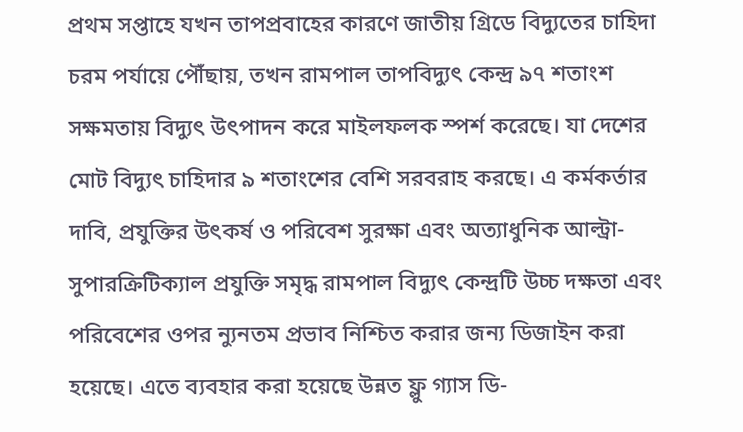প্রথম সপ্তাহে যখন তাপপ্রবাহের কারণে জাতীয় গ্রিডে বিদ্যুতের চাহিদা চরম পর্যায়ে পৌঁছায়, তখন রামপাল তাপবিদ্যুৎ কেন্দ্র ৯৭ শতাংশ সক্ষমতায় বিদ্যুৎ উৎপাদন করে মাইলফলক স্পর্শ করেছে। যা দেশের মোট বিদ্যুৎ চাহিদার ৯ শতাংশের বেশি সরবরাহ করছে। এ কর্মকর্তার দাবি, প্রযুক্তির উৎকর্ষ ও পরিবেশ সুরক্ষা এবং অত্যাধুনিক আল্ট্রা-সুপারক্রিটিক্যাল প্রযুক্তি সমৃদ্ধ রামপাল বিদ্যুৎ কেন্দ্রটি উচ্চ দক্ষতা এবং পরিবেশের ওপর ন্যুনতম প্রভাব নিশ্চিত করার জন্য ডিজাইন করা হয়েছে। এতে ব্যবহার করা হয়েছে উন্নত ফ্লু গ্যাস ডি-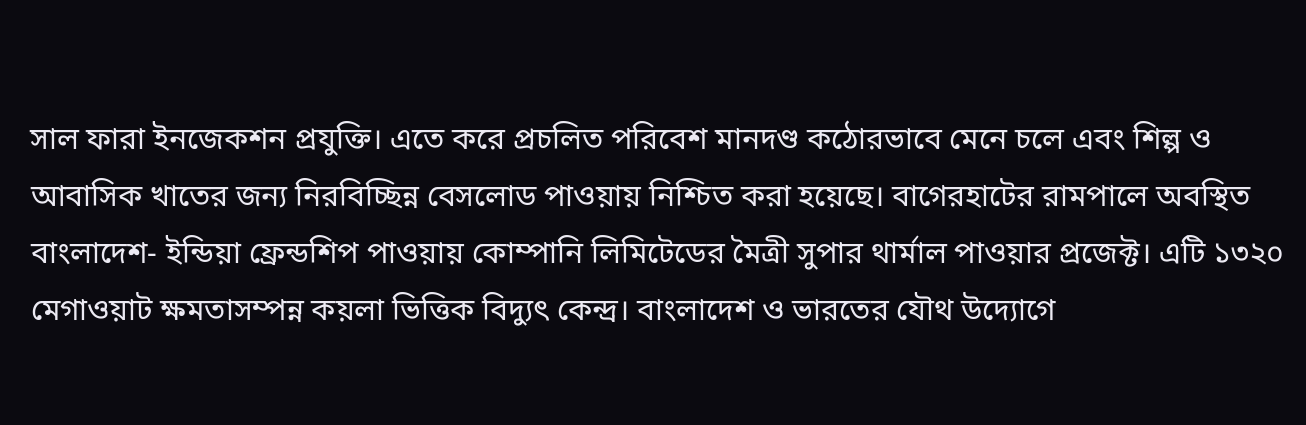সাল ফারা ইনজেকশন প্রযুক্তি। এতে করে প্রচলিত পরিবেশ মানদণ্ড কঠোরভাবে মেনে চলে এবং শিল্প ও আবাসিক খাতের জন্য নিরবিচ্ছিন্ন বেসলোড পাওয়ায় নিশ্চিত করা হয়েছে। বাগেরহাটের রামপালে অবস্থিত বাংলাদেশ- ইন্ডিয়া ফ্রেন্ডশিপ পাওয়ায় কোম্পানি লিমিটেডের মৈত্রী সুপার থার্মাল পাওয়ার প্রজেক্ট। এটি ১৩২০ মেগাওয়াট ক্ষমতাসম্পন্ন কয়লা ভিত্তিক বিদ্যুৎ কেন্দ্র। বাংলাদেশ ও ভারতের যৌথ উদ্যোগে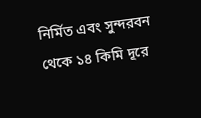নির্মিত এবং সুন্দরবন থেকে ১৪ কিমি দূরে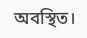অবস্থিত।